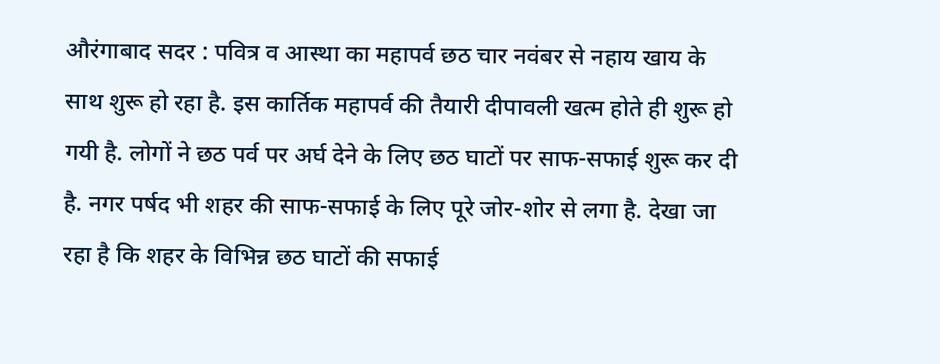औरंगाबाद सदर : पवित्र व आस्था का महापर्व छठ चार नवंबर से नहाय खाय के साथ शुरू हो रहा है. इस कार्तिक महापर्व की तैयारी दीपावली खत्म होते ही शुरू हो गयी है. लोगों ने छठ पर्व पर अर्घ देने के लिए छठ घाटों पर साफ-सफाई शुरू कर दी है. नगर पर्षद भी शहर की साफ-सफाई के लिए पूरे जोर-शोर से लगा है. देखा जा रहा है कि शहर के विभिन्न छठ घाटों की सफाई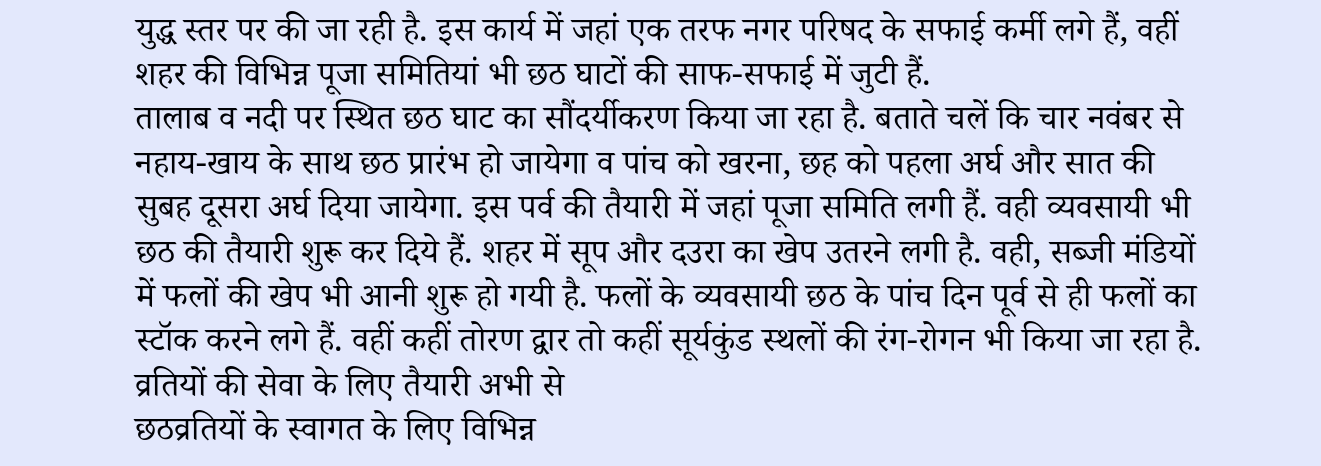युद्ध स्तर पर की जा रही है. इस कार्य में जहां एक तरफ नगर परिषद के सफाई कर्मी लगे हैं, वहीं शहर की विभिन्न पूजा समितियां भी छठ घाटों की साफ-सफाई में जुटी हैं.
तालाब व नदी पर स्थित छठ घाट का सौंदर्यीकरण किया जा रहा है. बताते चलें कि चार नवंबर से नहाय-खाय के साथ छठ प्रारंभ हो जायेगा व पांच को खरना, छह को पहला अर्घ और सात की सुबह दूसरा अर्घ दिया जायेगा. इस पर्व की तैयारी में जहां पूजा समिति लगी हैं. वही व्यवसायी भी छठ की तैयारी शुरू कर दिये हैं. शहर में सूप और दउरा का खेप उतरने लगी है. वही, सब्जी मंडियों में फलों की खेप भी आनी शुरू हो गयी है. फलों के व्यवसायी छठ के पांच दिन पूर्व से ही फलों का स्टॉक करने लगे हैं. वहीं कहीं तोरण द्वार तो कहीं सूर्यकुंड स्थलों की रंग-रोगन भी किया जा रहा है.
व्रतियों की सेवा के लिए तैयारी अभी से
छठव्रतियों के स्वागत के लिए विभिन्न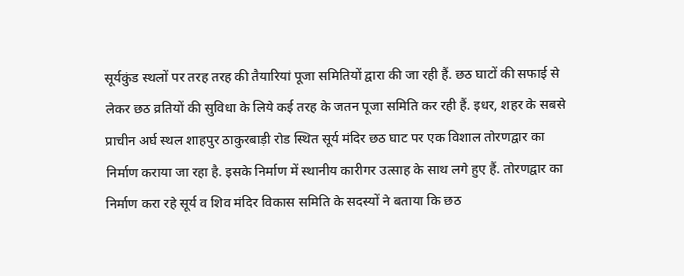सूर्यकुंड स्थलों पर तरह तरह की तैयारियां पूजा समितियों द्वारा की जा रही हैं. छठ घाटों की सफाई से लेकर छठ व्रतियों की सुविधा के लिये कई तरह के जतन पूजा समिति कर रही हैं. इधर, शहर के सबसे प्राचीन अर्घ स्थल शाहपुर ठाकुरबाड़ी रोड स्थित सूर्य मंदिर छठ घाट पर एक विशाल तोरणद्वार का निर्माण कराया जा रहा है. इसके निर्माण में स्थानीय कारीगर उत्साह के साथ लगे हुए हैं. तोरणद्वार का निर्माण करा रहे सूर्य व शिव मंदिर विकास समिति के सदस्यों ने बताया कि छठ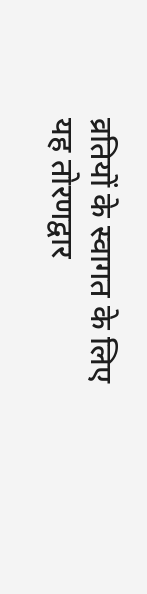व्रतियों के स्वागत के लिए यह तोरणद्वार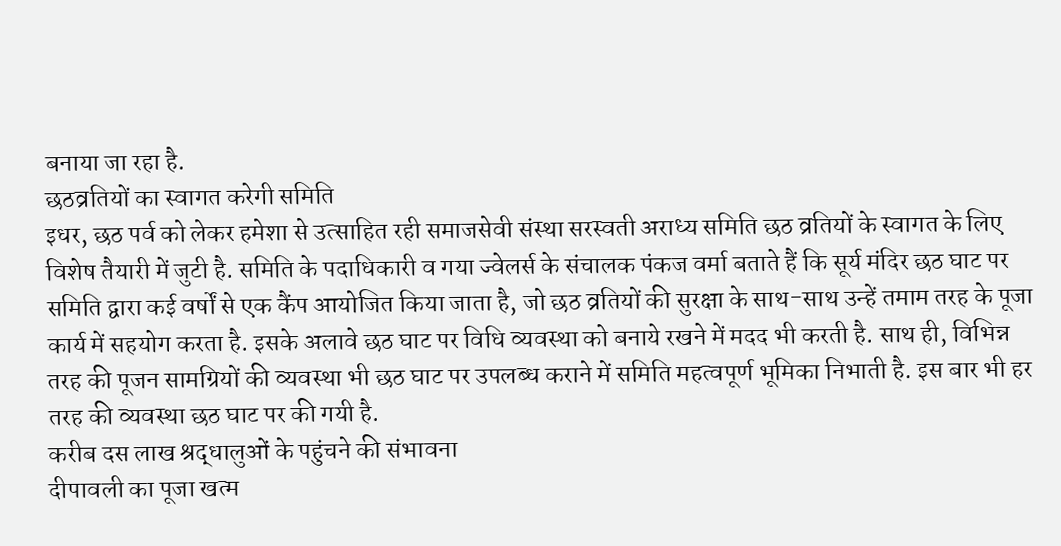बनाया जा रहा है.
छठव्रतियों का स्वागत करेगी समिति
इधर, छठ पर्व को लेकर हमेशा से उत्साहित रही समाजसेवी संस्था सरस्वती अराध्य समिति छठ व्रतियों के स्वागत के लिए विशेष तैयारी में जुटी है. समिति के पदाधिकारी व गया ज्वेलर्स के संचालक पंकज वर्मा बताते हैं कि सूर्य मंदिर छठ घाट पर समिति द्वारा कई वर्षों से एक कैंप आयोजित किया जाता है, जो छठ व्रतियों की सुरक्षा के साथ-साथ उन्हें तमाम तरह के पूजा कार्य में सहयोग करता है. इसके अलावे छठ घाट पर विधि व्यवस्था को बनाये रखने में मदद भी करती है. साथ ही, विभिन्न तरह की पूजन सामग्रियों की व्यवस्था भी छठ घाट पर उपलब्ध कराने में समिति महत्वपूर्ण भूमिका निभाती है. इस बार भी हर तरह की व्यवस्था छठ घाट पर की गयी है.
करीब दस लाख श्रद्धालुओं के पहुंचने की संभावना
दीपावली का पूजा खत्म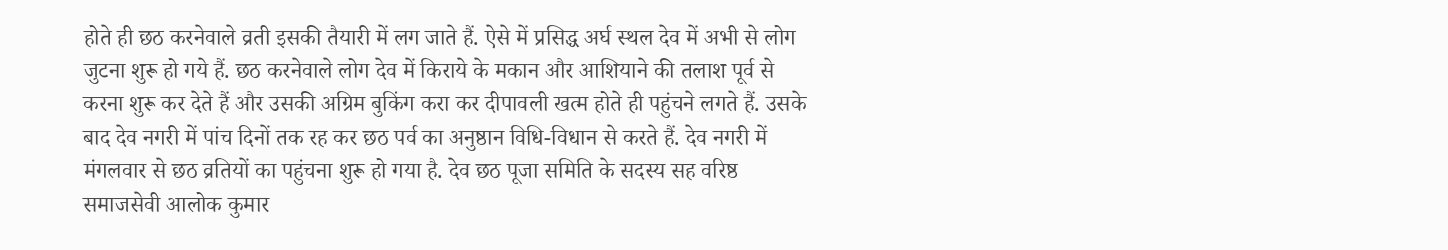होते ही छठ करनेवाले व्रती इसकी तैयारी में लग जाते हैं. ऐसे में प्रसिद्ध अर्घ स्थल देव में अभी से लोग जुटना शुरू हो गये हैं. छठ करनेवाले लोग देव में किराये के मकान और आशियाने की तलाश पूर्व से करना शुरू कर देते हैं और उसकी अग्रिम बुकिंग करा कर दीपावली खत्म होते ही पहुंचने लगते हैं. उसके बाद देव नगरी में पांच दिनों तक रह कर छठ पर्व का अनुष्ठान विधि-विधान से करते हैं. देव नगरी में मंगलवार से छठ व्रतियों का पहुंचना शुरू हो गया है. देव छठ पूजा समिति के सदस्य सह वरिष्ठ समाजसेवी आलोक कुमार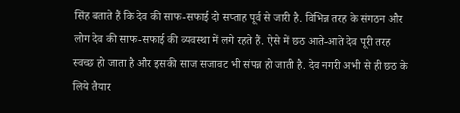सिंह बताते हैं कि देव की साफ-सफाई दो सप्ताह पूर्व से जारी है. विभिन्न तरह के संगठन और लोग देव की साफ-सफाई की व्यवस्था में लगे रहते हैं. ऐसे में छठ आते-आते देव पूरी तरह स्वच्छ हो जाता है और इसकी साज सजावट भी संपन्न हो जाती है. देव नगरी अभी से ही छठ के लिये तैयार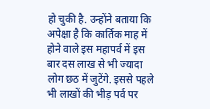हो चुकी है. उन्होंने बताया कि अपेक्षा है कि कार्तिक माह में होने वाले इस महापर्व में इस बार दस लाख से भी ज्यादा लोग छठ में जुटेंगे. इससे पहले भी लाखों की भीड़ पर्व पर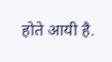होते आयी है.